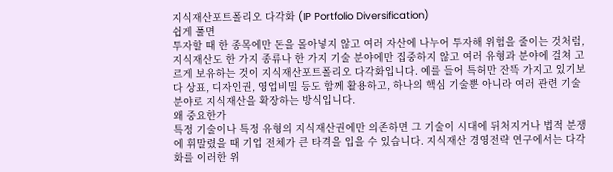지식재산포트폴리오 다각화 (IP Portfolio Diversification)
쉽게 풀면
투자할 때 한 종목에만 돈을 몰아넣지 않고 여러 자산에 나누어 투자해 위험을 줄이는 것처럼, 지식재산도 한 가지 종류나 한 가지 기술 분야에만 집중하지 않고 여러 유형과 분야에 걸쳐 고르게 보유하는 것이 지식재산포트폴리오 다각화입니다. 예를 들어 특허만 잔뜩 가지고 있기보다 상표, 디자인권, 영업비밀 등도 함께 활용하고, 하나의 핵심 기술뿐 아니라 여러 관련 기술 분야로 지식재산을 확장하는 방식입니다.
왜 중요한가
특정 기술이나 특정 유형의 지식재산권에만 의존하면 그 기술이 시대에 뒤처지거나 법적 분쟁에 휘말렸을 때 기업 전체가 큰 타격을 입을 수 있습니다. 지식재산 경영전략 연구에서는 다각화를 이러한 위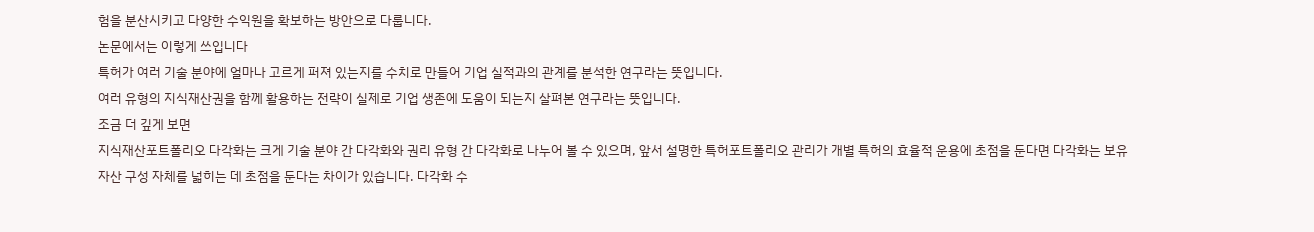험을 분산시키고 다양한 수익원을 확보하는 방안으로 다룹니다.
논문에서는 이렇게 쓰입니다
특허가 여러 기술 분야에 얼마나 고르게 퍼져 있는지를 수치로 만들어 기업 실적과의 관계를 분석한 연구라는 뜻입니다.
여러 유형의 지식재산권을 함께 활용하는 전략이 실제로 기업 생존에 도움이 되는지 살펴본 연구라는 뜻입니다.
조금 더 깊게 보면
지식재산포트폴리오 다각화는 크게 기술 분야 간 다각화와 권리 유형 간 다각화로 나누어 볼 수 있으며, 앞서 설명한 특허포트폴리오 관리가 개별 특허의 효율적 운용에 초점을 둔다면 다각화는 보유 자산 구성 자체를 넓히는 데 초점을 둔다는 차이가 있습니다. 다각화 수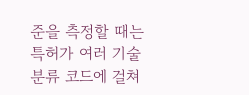준을 측정할 때는 특허가 여러 기술 분류 코드에 걸쳐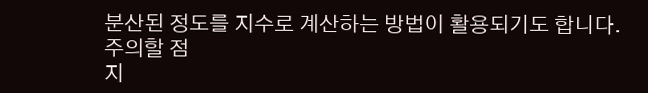분산된 정도를 지수로 계산하는 방법이 활용되기도 합니다.
주의할 점
지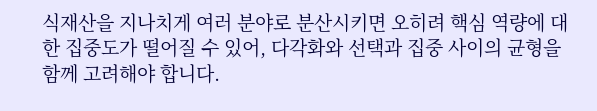식재산을 지나치게 여러 분야로 분산시키면 오히려 핵심 역량에 대한 집중도가 떨어질 수 있어, 다각화와 선택과 집중 사이의 균형을 함께 고려해야 합니다.